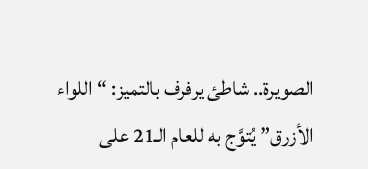الصويرة.. شاطئ يرفرف بالتميز: “اللواء الأزرق” يُتوَّج به للعام الـ21 على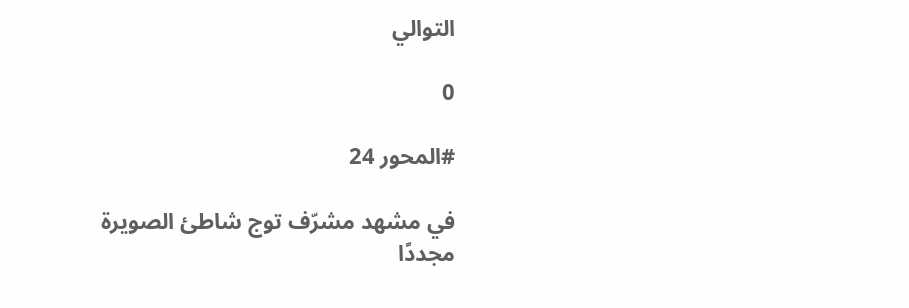التوالي

0

#المحور 24

في مشهد مشرّف توج شاطئ الصويرة مجددًا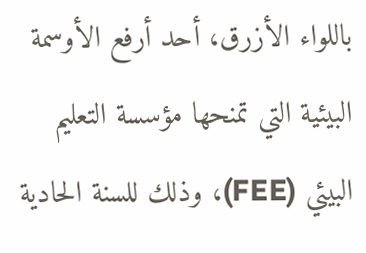باللواء الأزرق، أحد أرفع الأوسمة البيئية التي تمنحها مؤسسة التعليم البيئي (FEE)، وذلك للسنة الحادية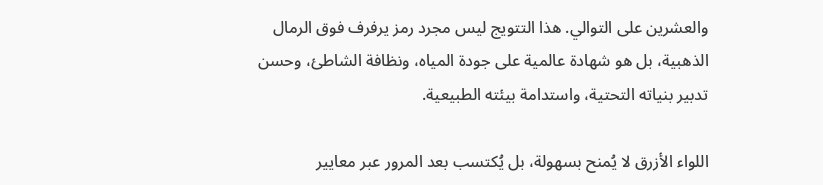والعشرين على التوالي. هذا التتويج ليس مجرد رمز يرفرف فوق الرمال الذهبية، بل هو شهادة عالمية على جودة المياه، ونظافة الشاطئ، وحسن تدبير بنياته التحتية، واستدامة بيئته الطبيعية.

اللواء الأزرق لا يُمنح بسهولة، بل يُكتسب بعد المرور عبر معايير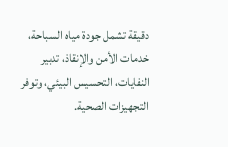دقيقة تشمل جودة مياه السباحة، خدمات الأمن والإنقاذ، تدبير النفايات، التحسيس البيئي، وتوفر التجهيزات الصحية.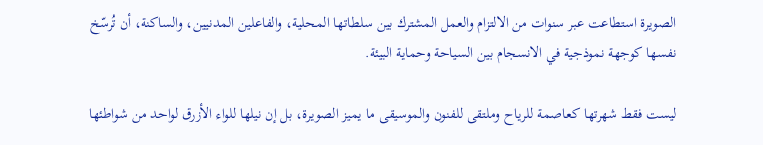الصويرة استطاعت عبر سنوات من الالتزام والعمل المشترك بين سلطاتها المحلية، والفاعلين المدنيين، والساكنة، أن تُرسّخ نفسها كوجهة نموذجية في الانسجام بين السياحة وحماية البيئة.

ليست فقط شهرتها كعاصمة للرياح وملتقى للفنون والموسيقى ما يميز الصويرة، بل إن نيلها للواء الأزرق لواحد من شواطئها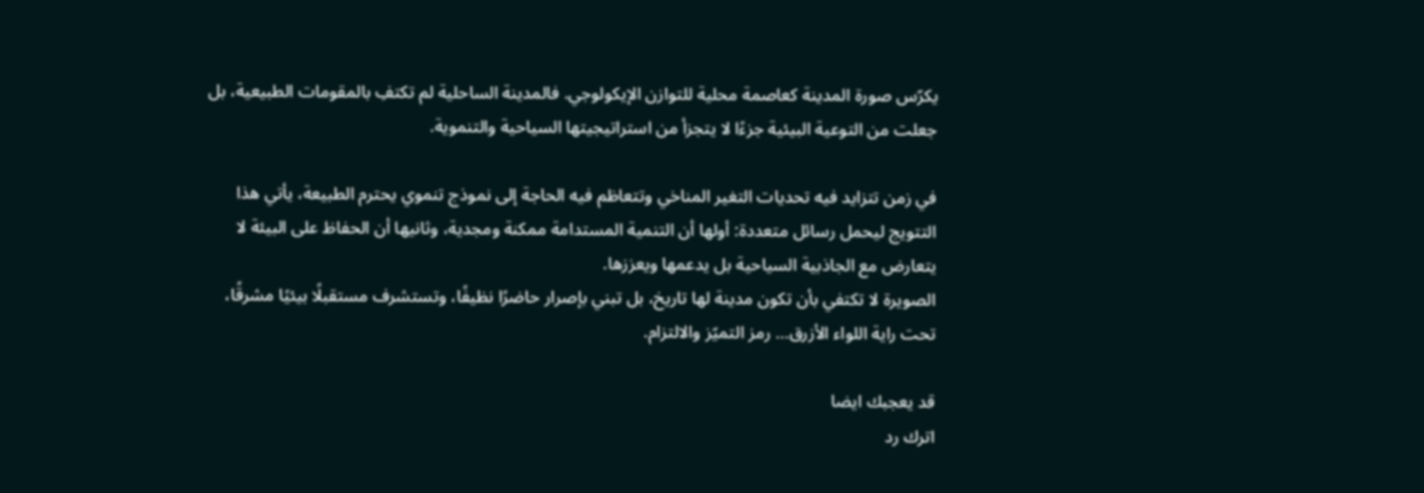يكرّس صورة المدينة كعاصمة محلية للتوازن الإيكولوجي. فالمدينة الساحلية لم تكتفِ بالمقومات الطبيعية، بل جعلت من التوعية البيئية جزءًا لا يتجزأ من استراتيجيتها السياحية والتنموية.

في زمن تتزايد فيه تحديات التغير المناخي وتتعاظم فيه الحاجة إلى نموذج تنموي يحترم الطبيعة، يأتي هذا التتويج ليحمل رسائل متعددة: أولها أن التنمية المستدامة ممكنة ومجدية، وثانيها أن الحفاظ على البيئة لا يتعارض مع الجاذبية السياحية بل يدعمها ويعززها.
الصويرة لا تكتفي بأن تكون مدينة لها تاريخ، بل تبني بإصرار حاضرًا نظيفًا، وتستشرف مستقبلًا بيئيًا مشرقًا، تحت راية اللواء الأزرق… رمز التميّز والالتزام.

قد يعجبك ايضا
اترك رد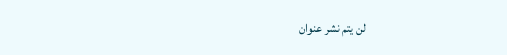لن يتم نشر عنوان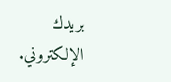بريدك الإلكتروني.